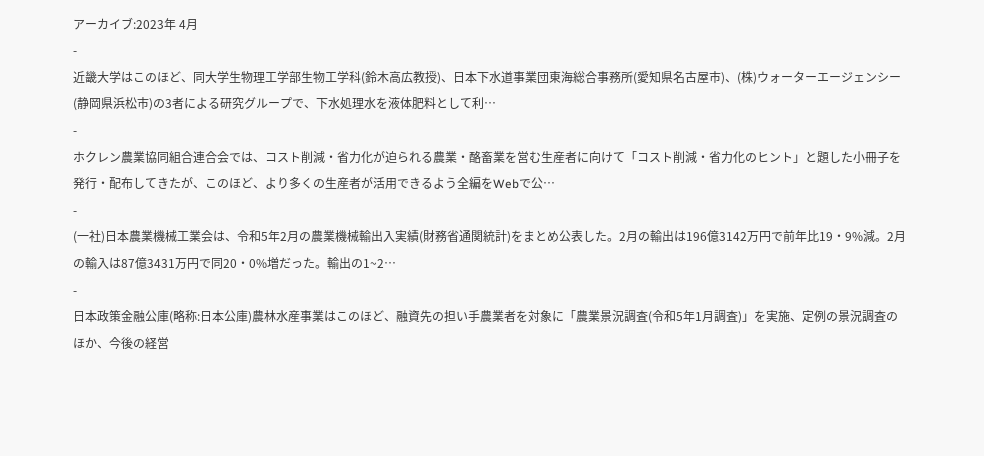アーカイブ:2023年 4月
-
近畿大学はこのほど、同大学生物理工学部生物工学科(鈴木高広教授)、日本下水道事業団東海総合事務所(愛知県名古屋市)、(株)ウォーターエージェンシー(静岡県浜松市)の3者による研究グループで、下水処理水を液体肥料として利…
-
ホクレン農業協同組合連合会では、コスト削減・省力化が迫られる農業・酪畜業を営む生産者に向けて「コスト削減・省力化のヒント」と題した小冊子を発行・配布してきたが、このほど、より多くの生産者が活用できるよう全編をWebで公…
-
(一社)日本農業機械工業会は、令和5年2月の農業機械輸出入実績(財務省通関統計)をまとめ公表した。2月の輸出は196億3142万円で前年比19・9%減。2月の輸入は87億3431万円で同20・0%増だった。輸出の1~2…
-
日本政策金融公庫(略称:日本公庫)農林水産事業はこのほど、融資先の担い手農業者を対象に「農業景況調査(令和5年1月調査)」を実施、定例の景況調査のほか、今後の経営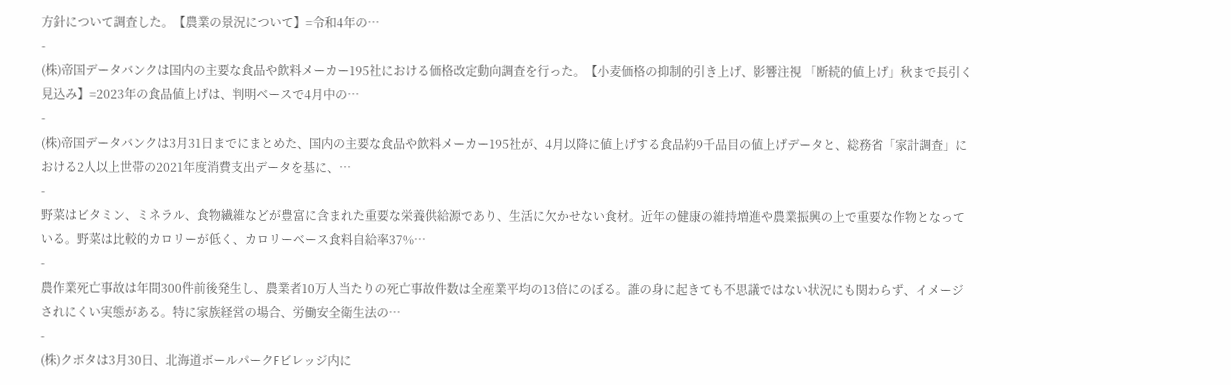方針について調査した。【農業の景況について】=令和4年の…
-
(株)帝国データバンクは国内の主要な食品や飲料メーカー195社における価格改定動向調査を行った。【小麦価格の抑制的引き上げ、影響注視 「断続的値上げ」秋まで長引く見込み】=2023年の食品値上げは、判明ベースで4月中の…
-
(株)帝国データバンクは3月31日までにまとめた、国内の主要な食品や飲料メーカー195社が、4月以降に値上げする食品約9千品目の値上げデータと、総務省「家計調査」における2人以上世帯の2021年度消費支出データを基に、…
-
野菜はビタミン、ミネラル、食物繊維などが豊富に含まれた重要な栄養供給源であり、生活に欠かせない食材。近年の健康の維持増進や農業振興の上で重要な作物となっている。野菜は比較的カロリーが低く、カロリーベース食料自給率37%…
-
農作業死亡事故は年間300件前後発生し、農業者10万人当たりの死亡事故件数は全産業平均の13倍にのぼる。誰の身に起きても不思議ではない状況にも関わらず、イメージされにくい実態がある。特に家族経営の場合、労働安全衛生法の…
-
(株)クボタは3月30日、北海道ボールパークFビレッジ内に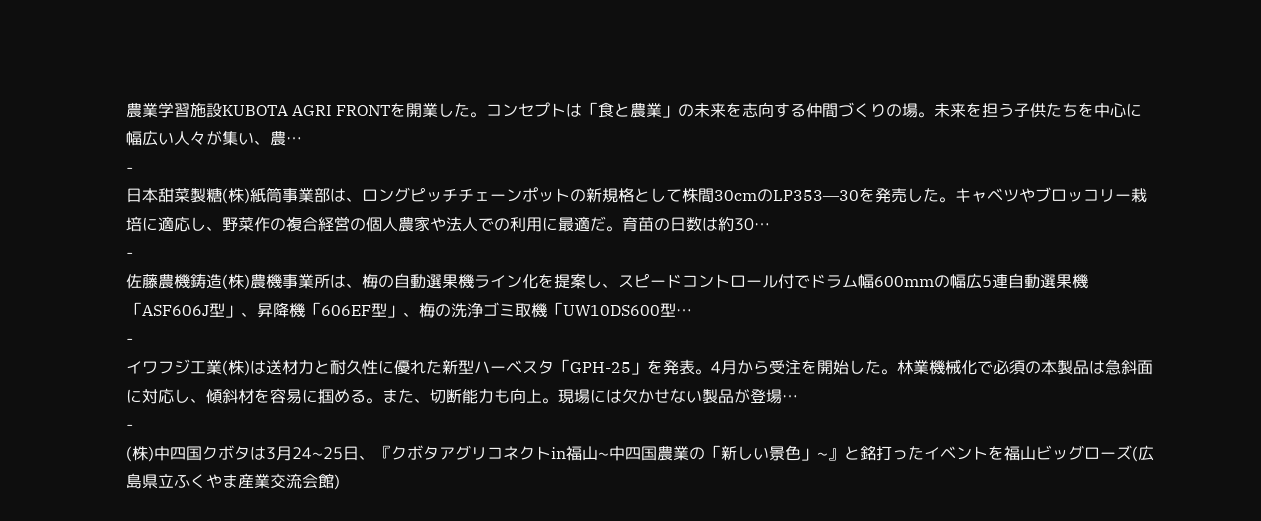農業学習施設KUBOTA AGRI FRONTを開業した。コンセプトは「食と農業」の未来を志向する仲間づくりの場。未来を担う子供たちを中心に幅広い人々が集い、農…
-
日本甜菜製糖(株)紙筒事業部は、ロングピッチチェーンポットの新規格として株間30cmのLP353―30を発売した。キャベツやブロッコリー栽培に適応し、野菜作の複合経営の個人農家や法人での利用に最適だ。育苗の日数は約30…
-
佐藤農機鋳造(株)農機事業所は、梅の自動選果機ライン化を提案し、スピードコントロール付でドラム幅600mmの幅広5連自動選果機「ASF606J型」、昇降機「606EF型」、梅の洗浄ゴミ取機「UW10DS600型…
-
イワフジ工業(株)は送材力と耐久性に優れた新型ハーベスタ「GPH-25」を発表。4月から受注を開始した。林業機械化で必須の本製品は急斜面に対応し、傾斜材を容易に掴める。また、切断能力も向上。現場には欠かせない製品が登場…
-
(株)中四国クボタは3月24~25日、『クボタアグリコネクトin福山~中四国農業の「新しい景色」~』と銘打ったイベントを福山ビッグローズ(広島県立ふくやま産業交流会館)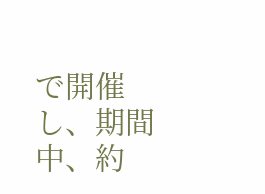で開催し、期間中、約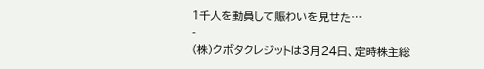1千人を動員して賑わいを見せた…
-
(株)クボタクレジットは3月24日、定時株主総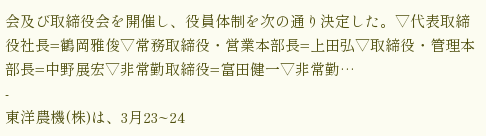会及び取締役会を開催し、役員体制を次の通り決定した。▽代表取締役社長=鶴岡雅俊▽常務取締役・営業本部長=上田弘▽取締役・管理本部長=中野展宏▽非常勤取締役=富田健一▽非常勤…
-
東洋農機(株)は、3月23~24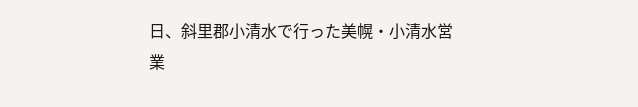日、斜里郡小清水で行った美幌・小清水営業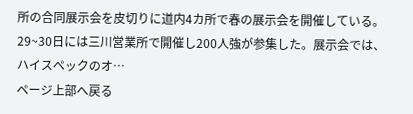所の合同展示会を皮切りに道内4カ所で春の展示会を開催している。29~30日には三川営業所で開催し200人強が参集した。展示会では、ハイスペックのオ…
ページ上部へ戻る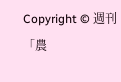Copyright © 週刊「農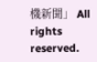機新聞」 All rights reserved.